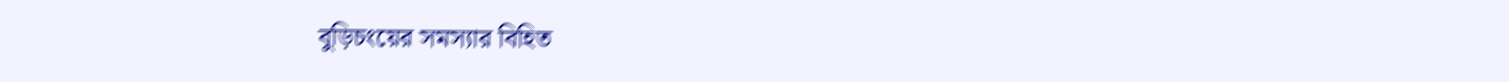বুড়িচংয়ের সমস্যার বিহিত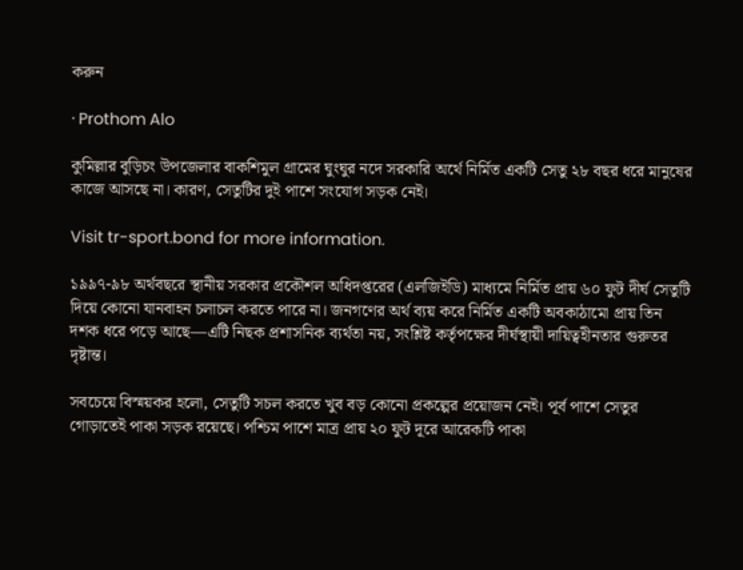করুন

· Prothom Alo

কুমিল্লার বুড়িচং উপজেলার বাকশিমুল গ্রামের ঘুংঘুর নদে সরকারি অর্থে নির্মিত একটি সেতু ২৮ বছর ধরে মানুষের কাজে আসছে না। কারণ, সেতুটির দুই পাশে সংযোগ সড়ক নেই।

Visit tr-sport.bond for more information.

১৯৯৭-৯৮ অর্থবছরে স্থানীয় সরকার প্রকৌশল অধিদপ্তরের (এলজিইডি) মাধ্যমে নির্মিত প্রায় ৬০ ফুট দীর্ঘ সেতুটি দিয়ে কোনো যানবাহন চলাচল করতে পারে না। জনগণের অর্থ ব্যয় করে নির্মিত একটি অবকাঠামো প্রায় তিন দশক ধরে পড়ে আছে—এটি নিছক প্রশাসনিক ব্যর্থতা নয়, সংশ্লিষ্ট কর্তৃপক্ষের দীর্ঘস্থায়ী দায়িত্বহীনতার গুরুতর দৃষ্টান্ত।

সবচেয়ে বিস্ময়কর হলো, সেতুটি সচল করতে খুব বড় কোনো প্রকল্পের প্রয়োজন নেই। পূর্ব পাশে সেতুর গোড়াতেই পাকা সড়ক রয়েছে। পশ্চিম পাশে মাত্র প্রায় ২০ ফুট দূরে আরেকটি পাকা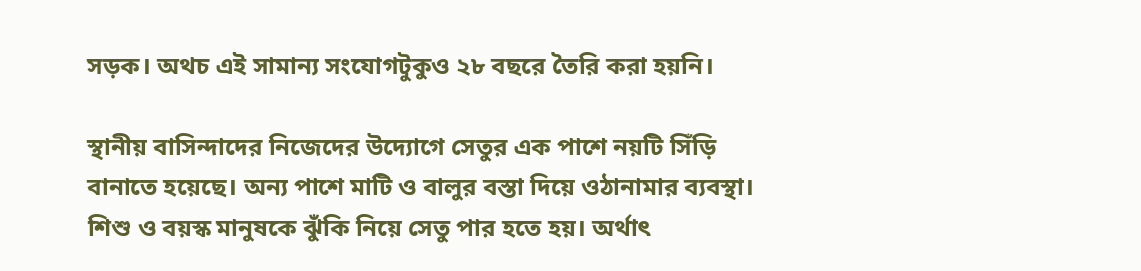সড়ক। অথচ এই সামান্য সংযোগটুকুও ২৮ বছরে তৈরি করা হয়নি।

স্থানীয় বাসিন্দাদের নিজেদের উদ্যোগে সেতুর এক পাশে নয়টি সিঁড়ি বানাতে হয়েছে। অন্য পাশে মাটি ও বালুর বস্তা দিয়ে ওঠানামার ব্যবস্থা। শিশু ও বয়স্ক মানুষকে ঝুঁকি নিয়ে সেতু পার হতে হয়। অর্থাৎ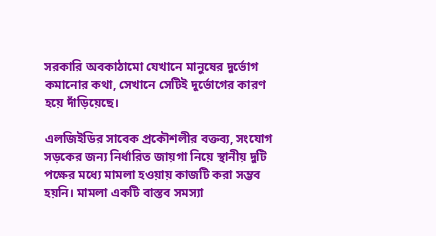সরকারি অবকাঠামো যেখানে মানুষের দুর্ভোগ কমানোর কথা, সেখানে সেটিই দুর্ভোগের কারণ হয়ে দাঁড়িয়েছে।

এলজিইডির সাবেক প্রকৌশলীর বক্তব্য, সংযোগ সড়কের জন্য নির্ধারিত জায়গা নিয়ে স্থানীয় দুটি পক্ষের মধ্যে মামলা হওয়ায় কাজটি করা সম্ভব হয়নি। মামলা একটি বাস্তব সমস্যা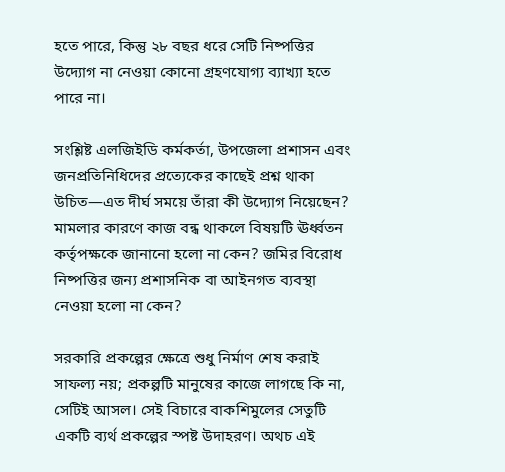হতে পারে, কিন্তু ২৮ বছর ধরে সেটি নিষ্পত্তির উদ্যোগ না নেওয়া কোনো গ্রহণযোগ্য ব্যাখ্যা হতে পারে না।

সংশ্লিষ্ট এলজিইডি কর্মকর্তা, উপজেলা প্রশাসন এবং জনপ্রতিনিধিদের প্রত্যেকের কাছেই প্রশ্ন থাকা উচিত—এত দীর্ঘ সময়ে তাঁরা কী উদ্যোগ নিয়েছেন? মামলার কারণে কাজ বন্ধ থাকলে বিষয়টি ঊর্ধ্বতন কর্তৃপক্ষকে জানানো হলো না কেন? জমির বিরোধ নিষ্পত্তির জন্য প্রশাসনিক বা আইনগত ব্যবস্থা নেওয়া হলো না কেন?

সরকারি প্রকল্পের ক্ষেত্রে শুধু নির্মাণ শেষ করাই সাফল্য নয়; প্রকল্পটি মানুষের কাজে লাগছে কি না, সেটিই আসল। সেই বিচারে বাকশিমুলের সেতুটি একটি ব্যর্থ প্রকল্পের স্পষ্ট উদাহরণ। অথচ এই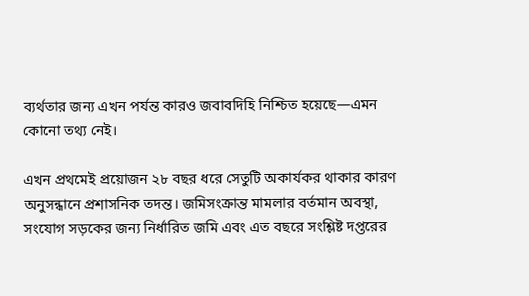ব্যর্থতার জন্য এখন পর্যন্ত কারও জবাবদিহি নিশ্চিত হয়েছে—এমন কোনো তথ্য নেই।

এখন প্রথমেই প্রয়োজন ২৮ বছর ধরে সেতুটি অকার্যকর থাকার কারণ অনুসন্ধানে প্রশাসনিক তদন্ত। জমিসংক্রান্ত মামলার বর্তমান অবস্থা, সংযোগ সড়কের জন্য নির্ধারিত জমি এবং এত বছরে সংশ্লিষ্ট দপ্তরের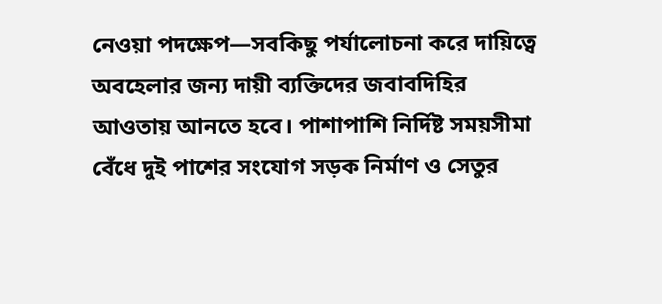নেওয়া পদক্ষেপ—সবকিছু পর্যালোচনা করে দায়িত্বে অবহেলার জন্য দায়ী ব্যক্তিদের জবাবদিহির আওতায় আনতে হবে। পাশাপাশি নির্দিষ্ট সময়সীমা বেঁধে দুই পাশের সংযোগ সড়ক নির্মাণ ও সেতুর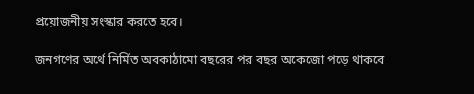প্রয়োজনীয় সংস্কার করতে হবে।

জনগণের অর্থে নির্মিত অবকাঠামো বছরের পর বছর অকেজো পড়ে থাকবে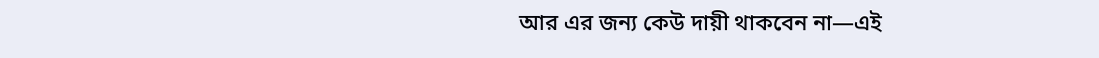আর এর জন্য কেউ দায়ী থাকবেন না—এই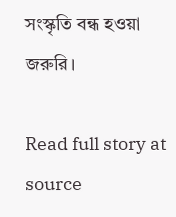সংস্কৃতি বন্ধ হওয়া জরুরি।

Read full story at source